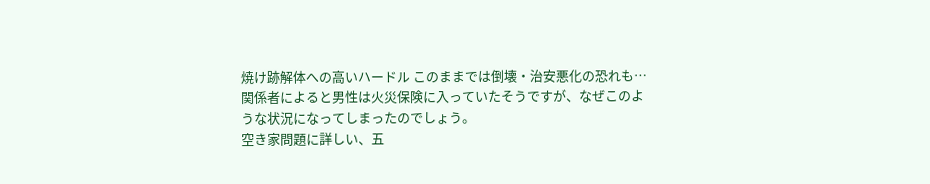焼け跡解体への高いハードル このままでは倒壊・治安悪化の恐れも…
関係者によると男性は火災保険に入っていたそうですが、なぜこのような状況になってしまったのでしょう。
空き家問題に詳しい、五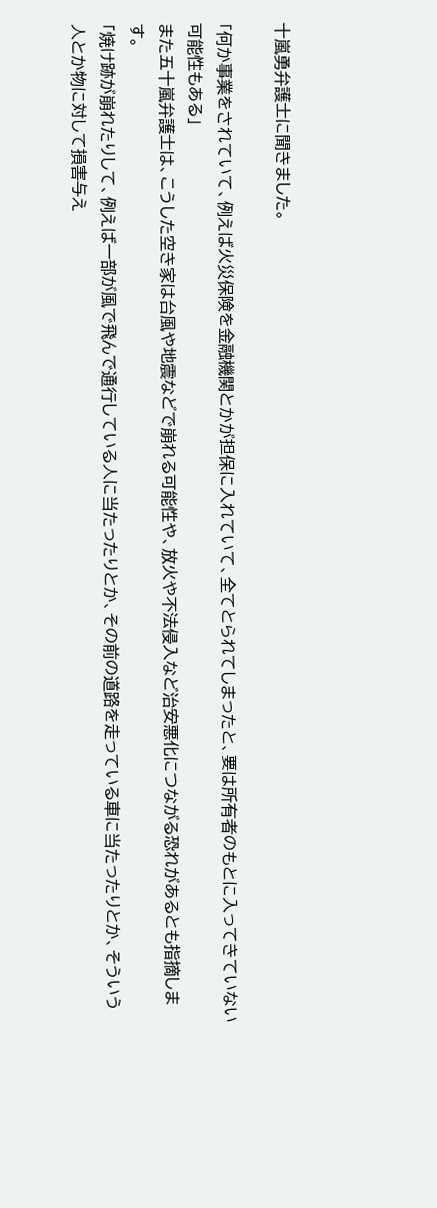十嵐勇弁護士に聞きました。

「何か事業をされていて、例えば火災保険を金融機関とかが担保に入れていて、全てとられてしまったと、要は所有者のもとに入ってきていない可能性もある」
また五十嵐弁護士は、こうした空き家は台風や地震などで崩れる可能性や、放火や不法侵入など治安悪化につながる恐れがあるとも指摘します。
「焼け跡が崩れたりして、例えば一部が風で飛んで通行している人に当たったりとか、その前の道路を走っている車に当たったりとか、そういう人とか物に対して損害与え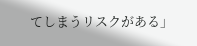てしまうリスクがある」